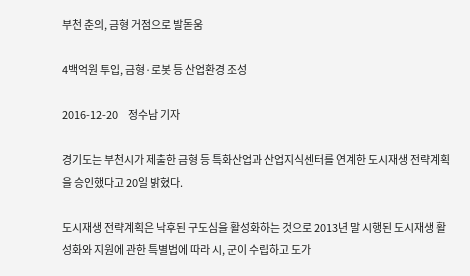부천 춘의, 금형 거점으로 발돋움

4백억원 투입, 금형·로봇 등 산업환경 조성

2016-12-20     정수남 기자

경기도는 부천시가 제출한 금형 등 특화산업과 산업지식센터를 연계한 도시재생 전략계획을 승인했다고 20일 밝혔다.

도시재생 전략계획은 낙후된 구도심을 활성화하는 것으로 2013년 말 시행된 도시재생 활성화와 지원에 관한 특별법에 따라 시, 군이 수립하고 도가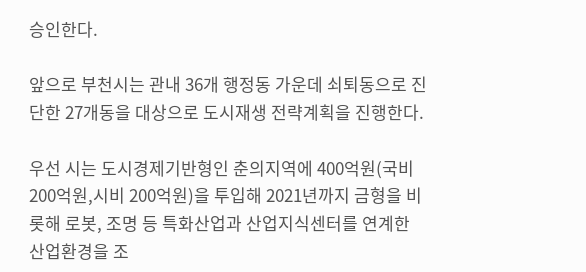승인한다.

앞으로 부천시는 관내 36개 행정동 가운데 쇠퇴동으로 진단한 27개동을 대상으로 도시재생 전략계획을 진행한다.

우선 시는 도시경제기반형인 춘의지역에 400억원(국비 200억원,시비 200억원)을 투입해 2021년까지 금형을 비롯해 로봇, 조명 등 특화산업과 산업지식센터를 연계한 산업환경을 조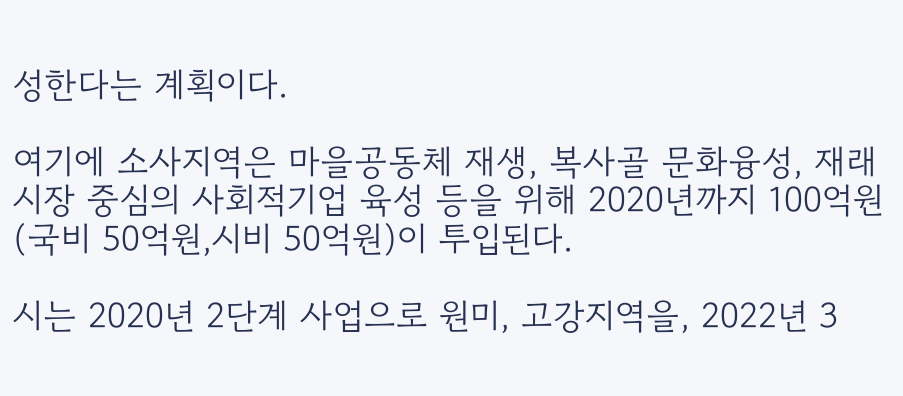성한다는 계획이다.

여기에 소사지역은 마을공동체 재생, 복사골 문화융성, 재래시장 중심의 사회적기업 육성 등을 위해 2020년까지 100억원(국비 50억원,시비 50억원)이 투입된다.

시는 2020년 2단계 사업으로 원미, 고강지역을, 2022년 3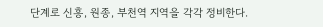단계로 신흥, 원종, 부천역 지역을 각각 정비한다.